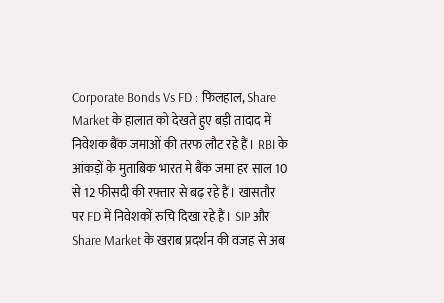Corporate Bonds Vs FD : फिलहाल, Share Market के हालात को देखते हुए बड़ी तादाद में निवेशक बैंक जमाओं की तरफ लौट रहे हैं। RBI के आंकड़ों के मुताबिक भारत मे बैंक जमा हर साल 10 से 12 फीसदी की रफ्तार से बढ़ रहे हैं। खासतौर पर FD में निवेशकों रुचि दिखा रहे हैं। SIP और Share Market के खराब प्रदर्शन की वजह से अब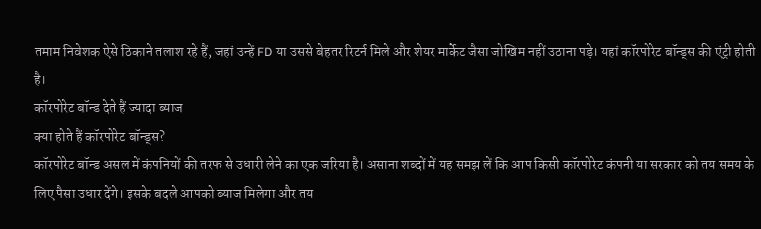तमाम निवेशक ऐसे ठिकाने तलाश रहे हैं, जहां उन्हें FD या उससे बेहतर रिटर्न मिले और शेयर मार्केट जैसा जोखिम नहीं उठाना पड़े। यहां कॉरपोरेट बॉन्ड्स की एंट्री होती है।
कॉरपोरेट बॉन्ड देते हैं ज्यादा ब्याज
क्या होते हैं कॉरपोरेट बॉन्ड्स?
कॉरपोरेट बॉन्ड असल में कंपनियों की तरफ से उधारी लेने का एक जरिया है। असाना शब्दों में यह समझ लें कि आप किसी कॉरपोरेट कंपनी या सरकार को तय समय के लिए पैसा उधार देंगे। इसके बदले आपको ब्याज मिलेगा और तय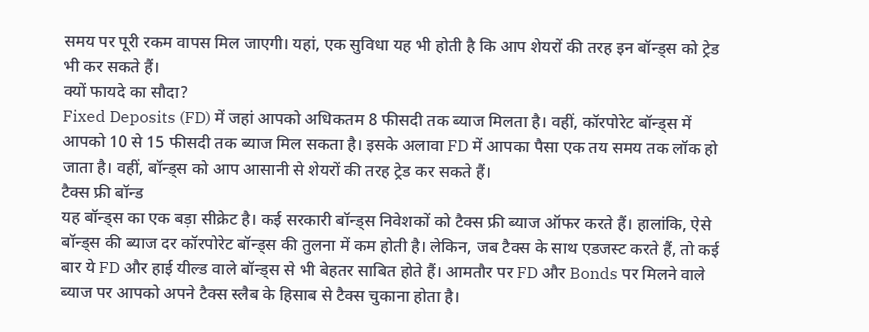समय पर पूरी रकम वापस मिल जाएगी। यहां, एक सुविधा यह भी होती है कि आप शेयरों की तरह इन बॉन्ड्स को ट्रेड भी कर सकते हैं।
क्यों फायदे का सौदा?
Fixed Deposits (FD) में जहां आपको अधिकतम 8 फीसदी तक ब्याज मिलता है। वहीं, कॉरपोरेट बॉन्ड्स में आपको 10 से 15 फीसदी तक ब्याज मिल सकता है। इसके अलावा FD में आपका पैसा एक तय समय तक लॉक हो जाता है। वहीं, बॉन्ड्स को आप आसानी से शेयरों की तरह ट्रेड कर सकते हैं।
टैक्स फ्री बॉन्ड
यह बॉन्ड्स का एक बड़ा सीक्रेट है। कई सरकारी बॉन्ड्स निवेशकों को टैक्स फ्री ब्याज ऑफर करते हैं। हालांकि, ऐसे बॉन्ड्स की ब्याज दर कॉरपोरेट बॉन्ड्स की तुलना में कम होती है। लेकिन, जब टैक्स के साथ एडजस्ट करते हैं, तो कई बार ये FD और हाई यील्ड वाले बॉन्ड्स से भी बेहतर साबित होते हैं। आमतौर पर FD और Bonds पर मिलने वाले ब्याज पर आपको अपने टैक्स स्लैब के हिसाब से टैक्स चुकाना होता है।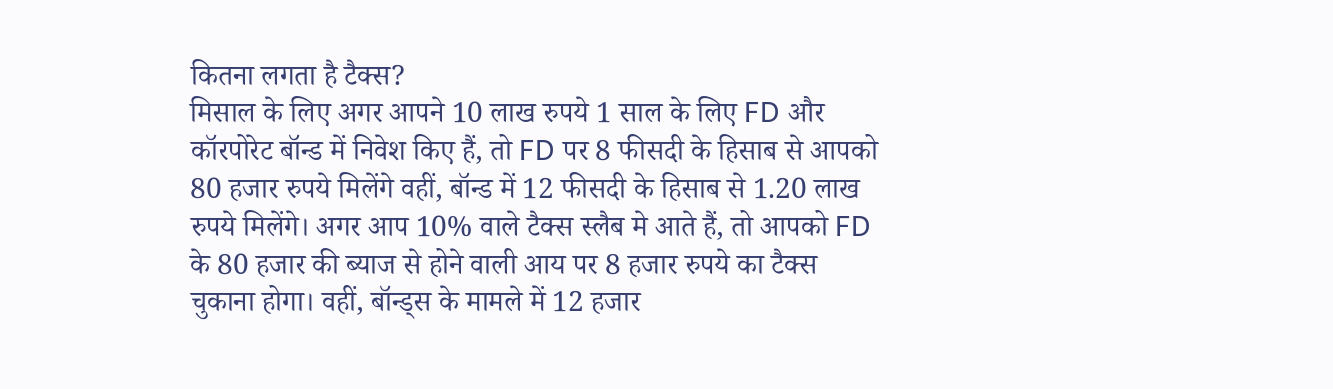कितना लगता है टैक्स?
मिसाल के लिए अगर आपने 10 लाख रुपये 1 साल के लिए FD और कॉरपोरेट बॉन्ड में निवेश किए हैं, तो FD पर 8 फीसदी के हिसाब से आपको 80 हजार रुपये मिलेंगे वहीं, बॉन्ड में 12 फीसदी के हिसाब से 1.20 लाख रुपये मिलेंगे। अगर आप 10% वाले टैक्स स्लैब मे आते हैं, तो आपको FD के 80 हजार की ब्याज से होने वाली आय पर 8 हजार रुपये का टैक्स चुकाना होगा। वहीं, बॉन्ड्स के मामले में 12 हजार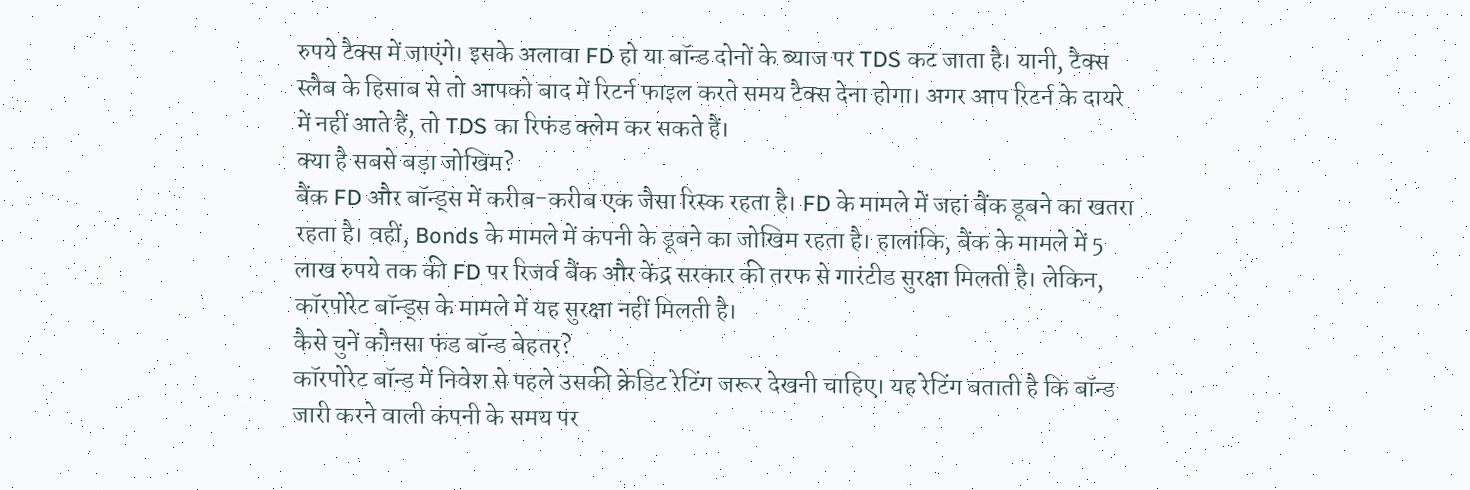रुपये टैक्स में जाएंगे। इसके अलावा FD हो या बॉन्ड दोनों के ब्याज पर TDS कट जाता है। यानी, टैक्स स्लैब के हिसाब से तो आपको बाद में रिटर्न फाइल करते समय टैक्स देना होगा। अगर आप रिटर्न के दायरे में नहीं आते हैं, तो TDS का रिफंड क्लेम कर सकते हैं।
क्या है सबसे बड़ा जोखिम?
बैंक FD और बॉन्ड्स में करीब-करीब एक जैसा रिस्क रहता है। FD के मामले में जहां बैंक डूबने का खतरा रहता है। वहीं, Bonds के मामले में कंपनी के डूबने का जोखिम रहता है। हालांकि, बैंक के मामले में 5 लाख रुपये तक की FD पर रिजर्व बैंक और केंद्र सरकार की तरफ से गारंटीड सुरक्षा मिलती है। लेकिन, कॉरपोरेट बॉन्ड्स के मामले में यह सुरक्षा नहीं मिलती है।
कैसे चुनें कौनसा फंड बॉन्ड बेहतर?
कॉरपोरेट बॉन्ड में निवेश से पहले उसकी क्रेडिट रेटिंग जरूर देखनी चाहिए। यह रेटिंग बताती है कि बॉन्ड जारी करने वाली कंपनी के समय पर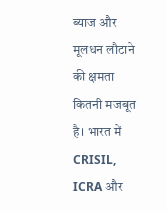ब्याज और मूलधन लौटाने की क्षमता कितनी मजबूत है। भारत में CRISIL, ICRA और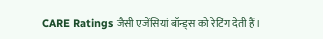CARE Ratings जैसी एजेंसियां बॉन्ड्स को रेटिंग देती हैं।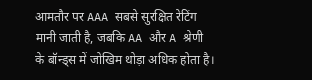आमतौर पर AAA सबसे सुरक्षित रेटिंग मानी जाती है, जबकि AA और A श्रेणी के बॉन्ड्स में जोखिम थोड़ा अधिक होता है।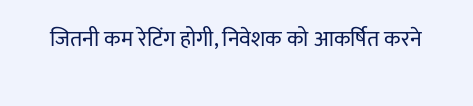जितनी कम रेटिंग होगी, निवेशक को आकर्षित करने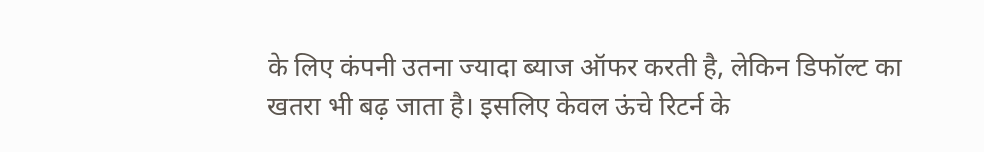के लिए कंपनी उतना ज्यादा ब्याज ऑफर करती है, लेकिन डिफॉल्ट का खतरा भी बढ़ जाता है। इसलिए केवल ऊंचे रिटर्न के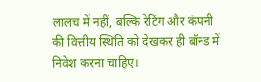लालच में नहीं, बल्कि रेटिंग और कंपनी की वित्तीय स्थिति को देखकर ही बॉन्ड में निवेश करना चाहिए।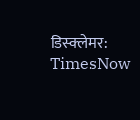डिस्क्लेमर: TimesNow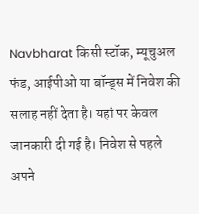Navbharat किसी स्टॉक, म्यूचुअल फंड, आईपीओ या बॉन्ड्स में निवेश की सलाह नहीं देता है। यहां पर केवल जानकारी दी गई है। निवेश से पहले अपने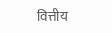वित्तीय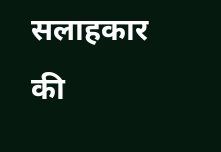सलाहकार की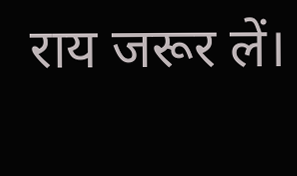राय जरूर लें।